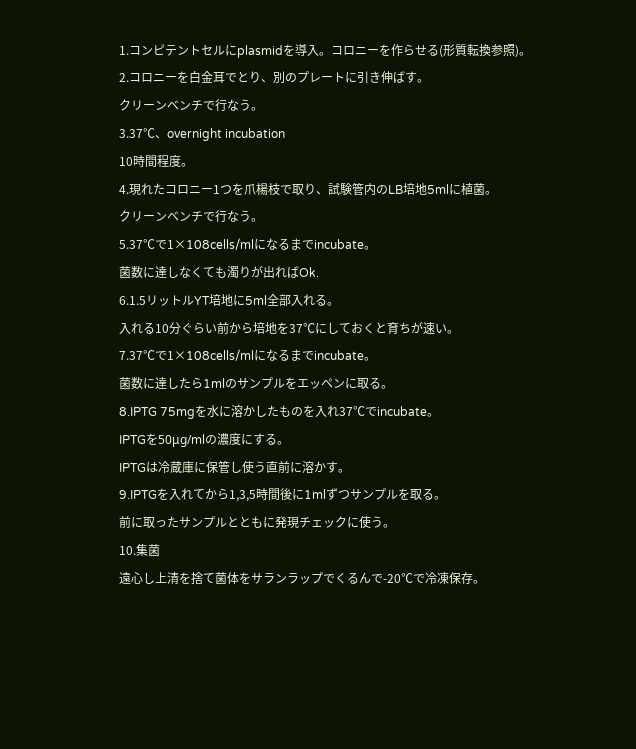1.コンピテントセルにplasmidを導入。コロニーを作らせる(形質転換参照)。
2.コロニーを白金耳でとり、別のプレートに引き伸ばす。
クリーンベンチで行なう。
3.37℃、overnight incubation
10時間程度。
4.現れたコロニー1つを爪楊枝で取り、試験管内のLB培地5mlに植菌。
クリーンベンチで行なう。
5.37℃で1×108cells/mlになるまでincubate。
菌数に達しなくても濁りが出ればOk.
6.1.5リットルYT培地に5ml全部入れる。
入れる10分ぐらい前から培地を37℃にしておくと育ちが速い。
7.37℃で1×108cells/mlになるまでincubate。
菌数に達したら1mlのサンプルをエッペンに取る。
8.IPTG 75mgを水に溶かしたものを入れ37℃でincubate。
IPTGを50μg/mlの濃度にする。
IPTGは冷蔵庫に保管し使う直前に溶かす。
9.IPTGを入れてから1,3,5時間後に1mlずつサンプルを取る。
前に取ったサンプルとともに発現チェックに使う。
10.集菌
遠心し上清を捨て菌体をサランラップでくるんで-20℃で冷凍保存。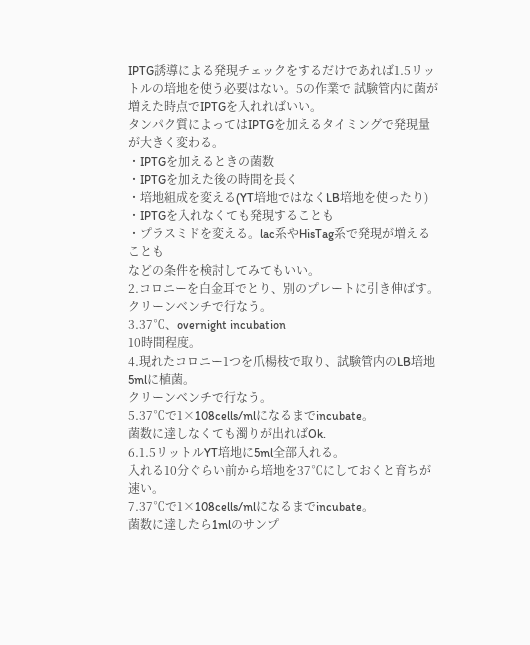IPTG誘導による発現チェックをするだけであれば1.5リットルの培地を使う必要はない。5の作業で 試験管内に菌が増えた時点でIPTGを入れればいい。
タンパク質によってはIPTGを加えるタイミングで発現量が大きく変わる。
・IPTGを加えるときの菌数
・IPTGを加えた後の時間を長く
・培地組成を変える(YT培地ではなくLB培地を使ったり)
・IPTGを入れなくても発現することも
・プラスミドを変える。lac系やHisTag系で発現が増えることも
などの条件を検討してみてもいい。
2.コロニーを白金耳でとり、別のプレートに引き伸ばす。
クリーンベンチで行なう。
3.37℃、overnight incubation
10時間程度。
4.現れたコロニー1つを爪楊枝で取り、試験管内のLB培地5mlに植菌。
クリーンベンチで行なう。
5.37℃で1×108cells/mlになるまでincubate。
菌数に達しなくても濁りが出ればOk.
6.1.5リットルYT培地に5ml全部入れる。
入れる10分ぐらい前から培地を37℃にしておくと育ちが速い。
7.37℃で1×108cells/mlになるまでincubate。
菌数に達したら1mlのサンプ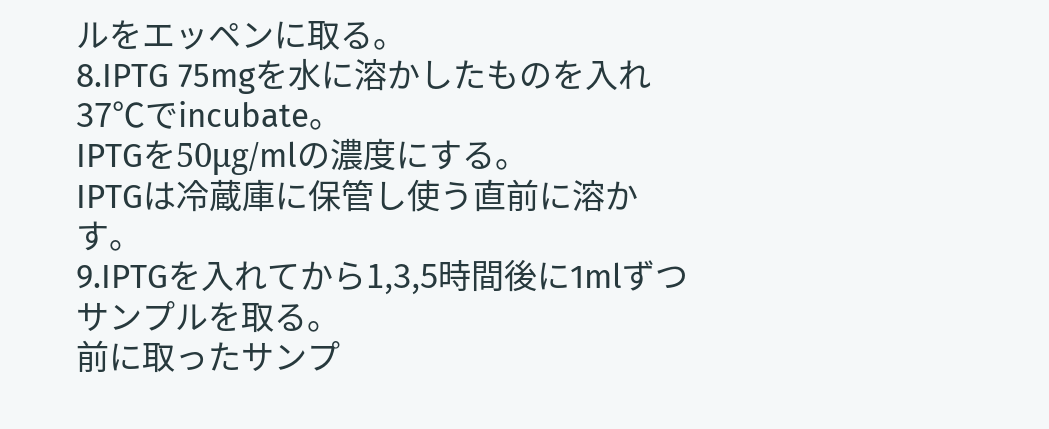ルをエッペンに取る。
8.IPTG 75mgを水に溶かしたものを入れ37℃でincubate。
IPTGを50μg/mlの濃度にする。
IPTGは冷蔵庫に保管し使う直前に溶かす。
9.IPTGを入れてから1,3,5時間後に1mlずつサンプルを取る。
前に取ったサンプ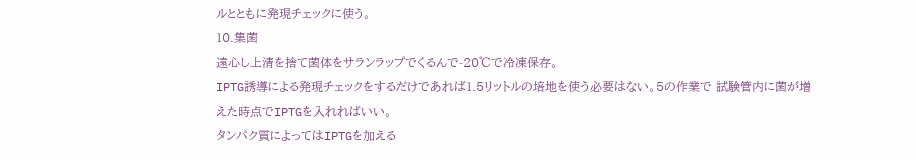ルとともに発現チェックに使う。
10.集菌
遠心し上清を捨て菌体をサランラップでくるんで-20℃で冷凍保存。
IPTG誘導による発現チェックをするだけであれば1.5リットルの培地を使う必要はない。5の作業で 試験管内に菌が増えた時点でIPTGを入れればいい。
タンパク質によってはIPTGを加える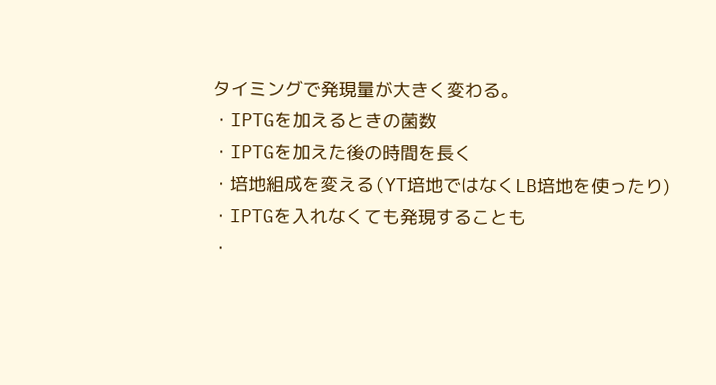タイミングで発現量が大きく変わる。
・IPTGを加えるときの菌数
・IPTGを加えた後の時間を長く
・培地組成を変える(YT培地ではなくLB培地を使ったり)
・IPTGを入れなくても発現することも
・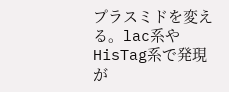プラスミドを変える。lac系やHisTag系で発現が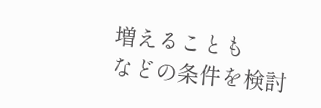増えることも
などの条件を検討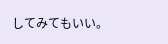してみてもいい。